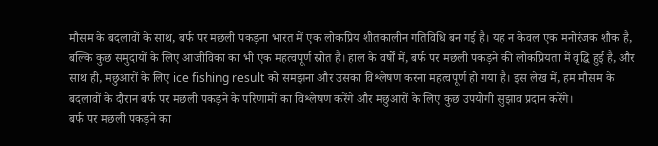मौसम के बदलावों के साथ, बर्फ पर मछली पकड़ना भारत में एक लोकप्रिय शीतकालीन गतिविधि बन गई है। यह न केवल एक मनोरंजक शौक है, बल्कि कुछ समुदायों के लिए आजीविका का भी एक महत्वपूर्ण स्रोत है। हाल के वर्षों में, बर्फ पर मछली पकड़ने की लोकप्रियता में वृद्धि हुई है, और साथ ही, मछुआरों के लिए ice fishing result को समझना और उसका विश्लेषण करना महत्वपूर्ण हो गया है। इस लेख में, हम मौसम के बदलावों के दौरान बर्फ पर मछली पकड़ने के परिणामों का विश्लेषण करेंगे और मछुआरों के लिए कुछ उपयोगी सुझाव प्रदान करेंगे।
बर्फ पर मछली पकड़ने का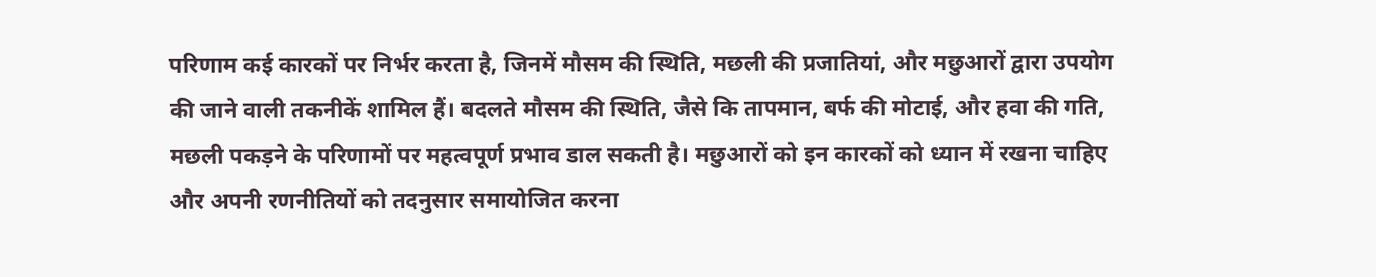परिणाम कई कारकों पर निर्भर करता है, जिनमें मौसम की स्थिति, मछली की प्रजातियां, और मछुआरों द्वारा उपयोग की जाने वाली तकनीकें शामिल हैं। बदलते मौसम की स्थिति, जैसे कि तापमान, बर्फ की मोटाई, और हवा की गति, मछली पकड़ने के परिणामों पर महत्वपूर्ण प्रभाव डाल सकती है। मछुआरों को इन कारकों को ध्यान में रखना चाहिए और अपनी रणनीतियों को तदनुसार समायोजित करना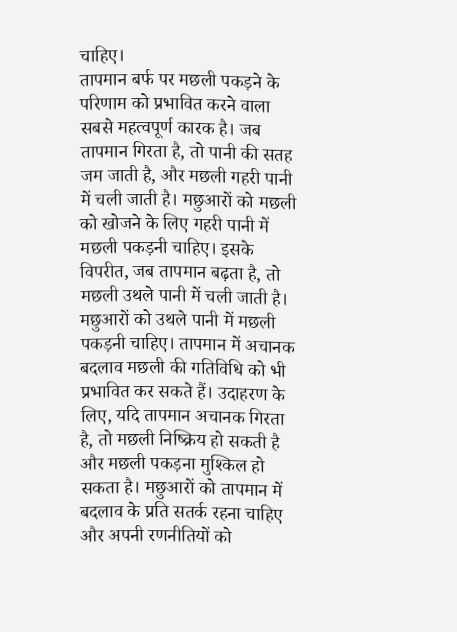चाहिए।
तापमान बर्फ पर मछली पकड़ने के परिणाम को प्रभावित करने वाला सबसे महत्वपूर्ण कारक है। जब तापमान गिरता है, तो पानी की सतह जम जाती है, और मछली गहरी पानी में चली जाती है। मछुआरों को मछली को खोजने के लिए गहरी पानी में मछली पकड़नी चाहिए। इसके विपरीत, जब तापमान बढ़ता है, तो मछली उथले पानी में चली जाती है। मछुआरों को उथले पानी में मछली पकड़नी चाहिए। तापमान में अचानक बदलाव मछली की गतिविधि को भी प्रभावित कर सकते हैं। उदाहरण के लिए, यदि तापमान अचानक गिरता है, तो मछली निष्क्रिय हो सकती है और मछली पकड़ना मुश्किल हो सकता है। मछुआरों को तापमान में बदलाव के प्रति सतर्क रहना चाहिए और अपनी रणनीतियों को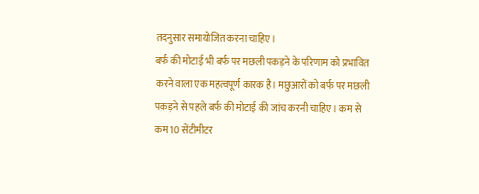तदनुसार समायोजित करना चाहिए।
बर्फ की मोटाई भी बर्फ पर मछली पकड़ने के परिणाम को प्रभावित करने वाला एक महत्वपूर्ण कारक है। मछुआरों को बर्फ पर मछली पकड़ने से पहले बर्फ की मोटाई की जांच करनी चाहिए। कम से कम 10 सेंटीमीटर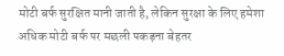मोटी बर्फ सुरक्षित मानी जाती है, लेकिन सुरक्षा के लिए हमेशा अधिक मोटी बर्फ पर मछली पकड़ना बेहतर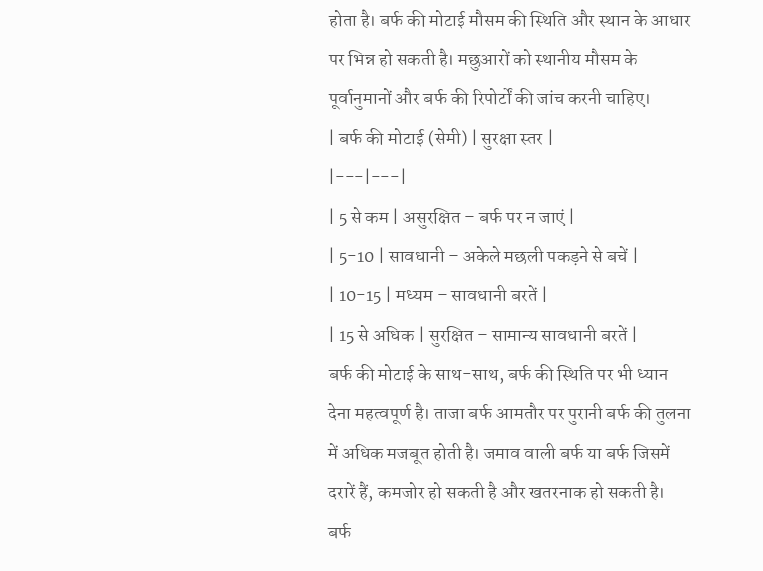होता है। बर्फ की मोटाई मौसम की स्थिति और स्थान के आधार पर भिन्न हो सकती है। मछुआरों को स्थानीय मौसम के पूर्वानुमानों और बर्फ की रिपोर्टों की जांच करनी चाहिए।
| बर्फ की मोटाई (सेमी) | सुरक्षा स्तर |
|---|---|
| 5 से कम | असुरक्षित – बर्फ पर न जाएं |
| 5-10 | सावधानी – अकेले मछली पकड़ने से बचें |
| 10-15 | मध्यम – सावधानी बरतें |
| 15 से अधिक | सुरक्षित – सामान्य सावधानी बरतें |
बर्फ की मोटाई के साथ-साथ, बर्फ की स्थिति पर भी ध्यान देना महत्वपूर्ण है। ताजा बर्फ आमतौर पर पुरानी बर्फ की तुलना में अधिक मजबूत होती है। जमाव वाली बर्फ या बर्फ जिसमें दरारें हैं, कमजोर हो सकती है और खतरनाक हो सकती है।
बर्फ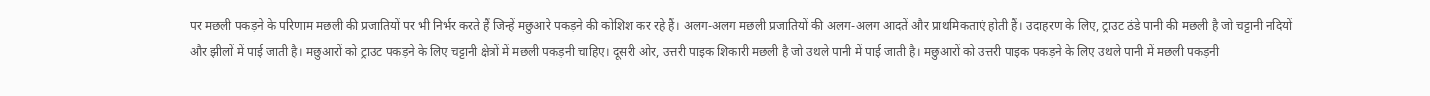पर मछली पकड़ने के परिणाम मछली की प्रजातियों पर भी निर्भर करते हैं जिन्हें मछुआरे पकड़ने की कोशिश कर रहे हैं। अलग-अलग मछली प्रजातियों की अलग-अलग आदतें और प्राथमिकताएं होती हैं। उदाहरण के लिए, ट्राउट ठंडे पानी की मछली है जो चट्टानी नदियों और झीलों में पाई जाती है। मछुआरों को ट्राउट पकड़ने के लिए चट्टानी क्षेत्रों में मछली पकड़नी चाहिए। दूसरी ओर, उत्तरी पाइक शिकारी मछली है जो उथले पानी में पाई जाती है। मछुआरों को उत्तरी पाइक पकड़ने के लिए उथले पानी में मछली पकड़नी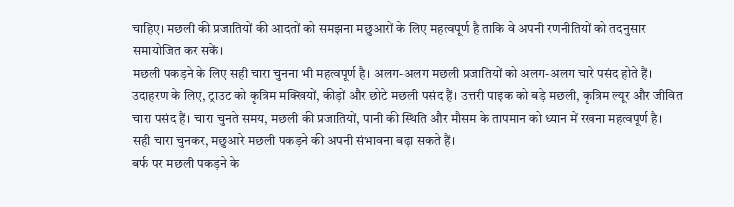चाहिए। मछली की प्रजातियों की आदतों को समझना मछुआरों के लिए महत्वपूर्ण है ताकि वे अपनी रणनीतियों को तदनुसार समायोजित कर सकें।
मछली पकड़ने के लिए सही चारा चुनना भी महत्वपूर्ण है। अलग-अलग मछली प्रजातियों को अलग-अलग चारे पसंद होते हैं। उदाहरण के लिए, ट्राउट को कृत्रिम मक्खियों, कीड़ों और छोटे मछली पसंद हैं। उत्तरी पाइक को बड़े मछली, कृत्रिम ल्यूर और जीवित चारा पसंद हैं। चारा चुनते समय, मछली की प्रजातियों, पानी की स्थिति और मौसम के तापमान को ध्यान में रखना महत्वपूर्ण है।
सही चारा चुनकर, मछुआरे मछली पकड़ने की अपनी संभावना बढ़ा सकते हैं।
बर्फ पर मछली पकड़ने के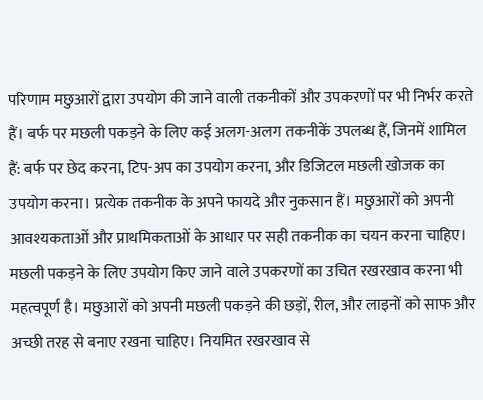परिणाम मछुआरों द्वारा उपयोग की जाने वाली तकनीकों और उपकरणों पर भी निर्भर करते हैं। बर्फ पर मछली पकड़ने के लिए कई अलग-अलग तकनीकें उपलब्ध हैं, जिनमें शामिल हैं: बर्फ पर छेद करना, टिप-अप का उपयोग करना, और डिजिटल मछली खोजक का उपयोग करना। प्रत्येक तकनीक के अपने फायदे और नुकसान हैं। मछुआरों को अपनी आवश्यकताओं और प्राथमिकताओं के आधार पर सही तकनीक का चयन करना चाहिए।
मछली पकड़ने के लिए उपयोग किए जाने वाले उपकरणों का उचित रखरखाव करना भी महत्वपूर्ण है। मछुआरों को अपनी मछली पकड़ने की छड़ों, रील, और लाइनों को साफ और अच्छी तरह से बनाए रखना चाहिए। नियमित रखरखाव से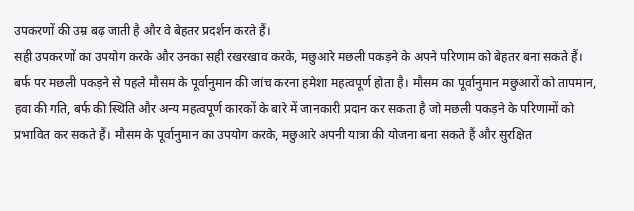उपकरणों की उम्र बढ़ जाती है और वे बेहतर प्रदर्शन करते हैं।
सही उपकरणों का उपयोग करके और उनका सही रखरखाव करके, मछुआरे मछली पकड़ने के अपने परिणाम को बेहतर बना सकते हैं।
बर्फ पर मछली पकड़ने से पहले मौसम के पूर्वानुमान की जांच करना हमेशा महत्वपूर्ण होता है। मौसम का पूर्वानुमान मछुआरों को तापमान, हवा की गति, बर्फ की स्थिति और अन्य महत्वपूर्ण कारकों के बारे में जानकारी प्रदान कर सकता है जो मछली पकड़ने के परिणामों को प्रभावित कर सकते हैं। मौसम के पूर्वानुमान का उपयोग करके, मछुआरे अपनी यात्रा की योजना बना सकते हैं और सुरक्षित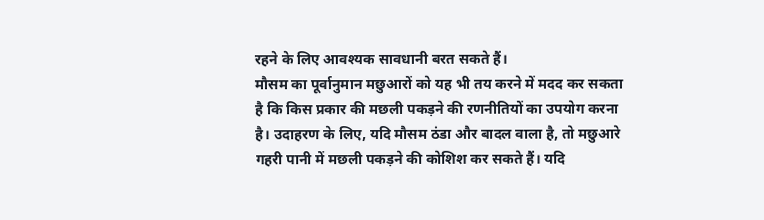रहने के लिए आवश्यक सावधानी बरत सकते हैं।
मौसम का पूर्वानुमान मछुआरों को यह भी तय करने में मदद कर सकता है कि किस प्रकार की मछली पकड़ने की रणनीतियों का उपयोग करना है। उदाहरण के लिए, यदि मौसम ठंडा और बादल वाला है, तो मछुआरे गहरी पानी में मछली पकड़ने की कोशिश कर सकते हैं। यदि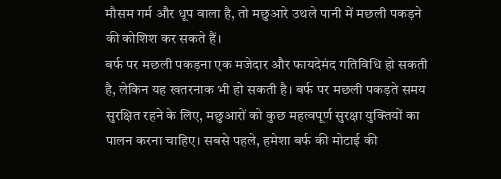मौसम गर्म और धूप वाला है, तो मछुआरे उथले पानी में मछली पकड़ने की कोशिश कर सकते हैं।
बर्फ पर मछली पकड़ना एक मजेदार और फायदेमंद गतिविधि हो सकती है, लेकिन यह खतरनाक भी हो सकती है। बर्फ पर मछली पकड़ते समय सुरक्षित रहने के लिए, मछुआरों को कुछ महत्वपूर्ण सुरक्षा युक्तियों का पालन करना चाहिए। सबसे पहले, हमेशा बर्फ की मोटाई की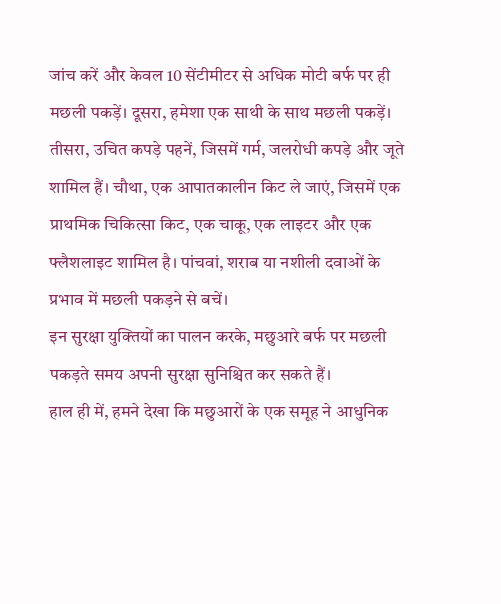जांच करें और केवल 10 सेंटीमीटर से अधिक मोटी बर्फ पर ही मछली पकड़ें। दूसरा, हमेशा एक साथी के साथ मछली पकड़ें। तीसरा, उचित कपड़े पहनें, जिसमें गर्म, जलरोधी कपड़े और जूते शामिल हैं। चौथा, एक आपातकालीन किट ले जाएं, जिसमें एक प्राथमिक चिकित्सा किट, एक चाकू, एक लाइटर और एक फ्लैशलाइट शामिल है। पांचवां, शराब या नशीली दवाओं के प्रभाव में मछली पकड़ने से बचें।
इन सुरक्षा युक्तियों का पालन करके, मछुआरे बर्फ पर मछली पकड़ते समय अपनी सुरक्षा सुनिश्चित कर सकते हैं।
हाल ही में, हमने देखा कि मछुआरों के एक समूह ने आधुनिक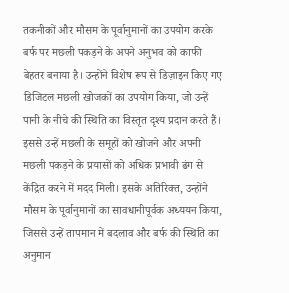तकनीकों और मौसम के पूर्वानुमानों का उपयोग करके बर्फ पर मछली पकड़ने के अपने अनुभव को काफी बेहतर बनाया है। उन्होंने विशेष रूप से डिज़ाइन किए गए डिजिटल मछली खोजकों का उपयोग किया, जो उन्हें पानी के नीचे की स्थिति का विस्तृत दृश्य प्रदान करते हैं। इससे उन्हें मछली के समूहों को खोजने और अपनी मछली पकड़ने के प्रयासों को अधिक प्रभावी ढंग से केंद्रित करने में मदद मिली। इसके अतिरिक्त, उन्होंने मौसम के पूर्वानुमानों का सावधानीपूर्वक अध्ययन किया, जिससे उन्हें तापमान में बदलाव और बर्फ की स्थिति का अनुमान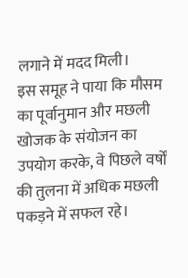लगाने में मदद मिली।
इस समूह ने पाया कि मौसम का पूर्वानुमान और मछली खोजक के संयोजन का उपयोग करके, वे पिछले वर्षों की तुलना में अधिक मछली पकड़ने में सफल रहे।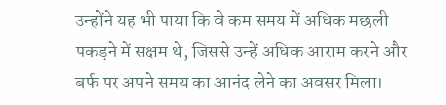उन्होंने यह भी पाया कि वे कम समय में अधिक मछली पकड़ने में सक्षम थे, जिससे उन्हें अधिक आराम करने और बर्फ पर अपने समय का आनंद लेने का अवसर मिला।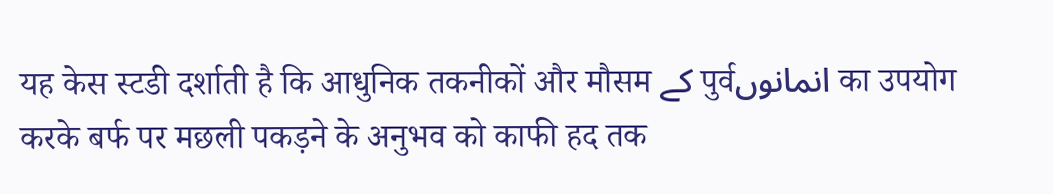यह केस स्टडी दर्शाती है कि आधुनिक तकनीकों और मौसम کے पुर्वانمانوں का उपयोग करके बर्फ पर मछली पकड़ने के अनुभव को काफी हद तक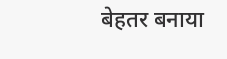बेहतर बनाया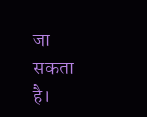जा सकता है।